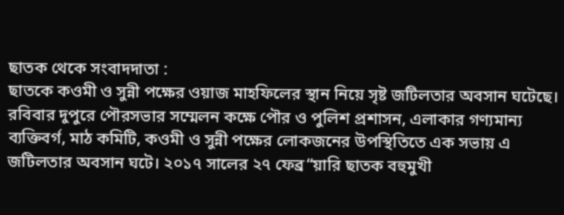ছাতক থেকে সংবাদদাতা :
ছাতকে কওমী ও সুন্নী পক্ষের ওয়াজ মাহফিলের স্থান নিয়ে সৃষ্ট জটিলতার অবসান ঘটেছে। রবিবার দুপুরে পৌরসভার সম্মেলন কক্ষে পৌর ও পুলিশ প্রশাসন, এলাকার গণ্যমান্য ব্যক্তিবর্গ, মাঠ কমিটি, কওমী ও সুন্নী পক্ষের লোকজনের উপস্থিতিতে এক সভায় এ জটিলতার অবসান ঘটে। ২০১৭ সালের ২৭ ফেব্র“য়ারি ছাতক বহুমুখী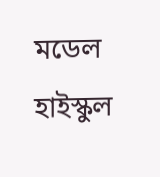মডেল হাইস্কুল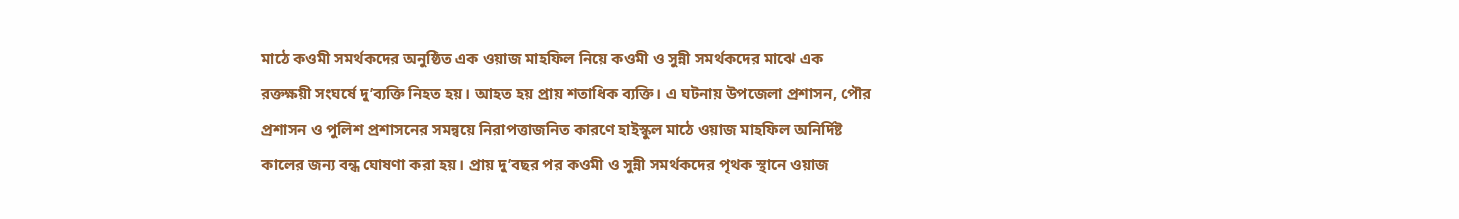মাঠে কওমী সমর্থকদের অনুষ্ঠিত এক ওয়াজ মাহফিল নিয়ে কওমী ও সুন্নী সমর্থকদের মাঝে এক রক্তক্ষয়ী সংঘর্ষে দু’ব্যক্তি নিহত হয়। আহত হয় প্রায় শতাধিক ব্যক্তি। এ ঘটনায় উপজেলা প্রশাসন, পৌর প্রশাসন ও পুলিশ প্রশাসনের সমন্বয়ে নিরাপত্তাজনিত কারণে হাইস্কুল মাঠে ওয়াজ মাহফিল অনির্দিষ্ট কালের জন্য বন্ধ ঘোষণা করা হয়। প্রায় দু’বছর পর কওমী ও সুন্নী সমর্থকদের পৃথক স্থানে ওয়াজ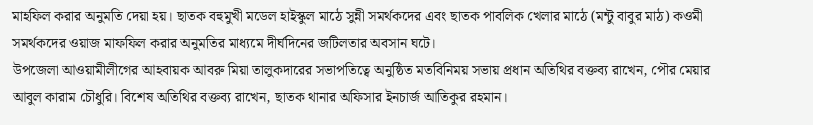মাহফিল করার অনুমতি দেয়া হয়। ছাতক বহুমুখী মডেল হাইস্কুল মাঠে সুন্নী সমর্থকদের এবং ছাতক পাবলিক খেলার মাঠে (মন্টু বাবুর মাঠ) কওমী সমর্থকদের ওয়াজ মাফফিল করার অনুমতির মাধ্যমে দীর্ঘদিনের জটিলতার অবসান ঘটে।
উপজেলা আওয়ামীলীগের আহবায়ক আবরু মিয়া তালুকদারের সভাপতিত্বে অনুষ্ঠিত মতবিনিময় সভায় প্রধান অতিথির বক্তব্য রাখেন, পৌর মেয়ার আবুল কারাম চৌধুরি। বিশেষ অতিথির বক্তব্য রাখেন, ছাতক থানার অফিসার ইনচার্জ আতিকুর রহমান।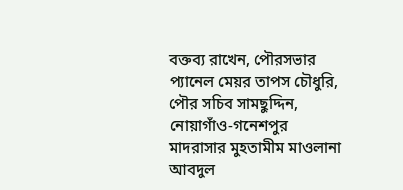বক্তব্য রাখেন, পৌরসভার প্যানেল মেয়র তাপস চৌধুরি, পৌর সচিব সামছুদ্দিন, নোয়াগাঁও-গনেশপুর মাদরাসার মুহতামীম মাওলানা আবদুল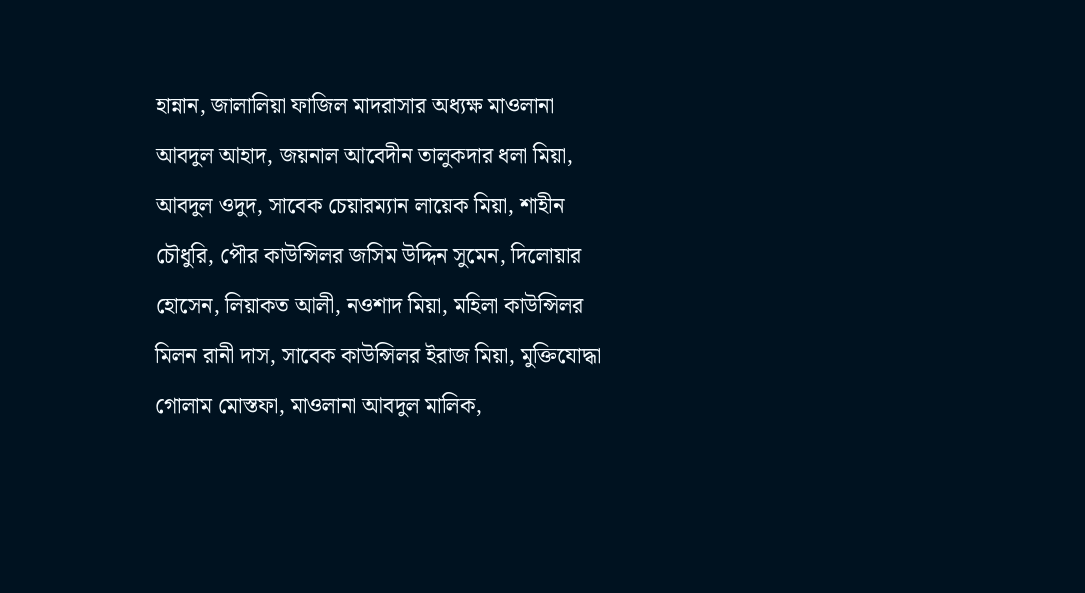হান্নান, জালালিয়া ফাজিল মাদরাসার অধ্যক্ষ মাওলানা আবদুল আহাদ, জয়নাল আবেদীন তালুকদার ধলা মিয়া, আবদুল ওদুদ, সাবেক চেয়ারম্যান লায়েক মিয়া, শাহীন চৌধুরি, পৌর কাউন্সিলর জসিম উদ্দিন সুমেন, দিলোয়ার হোসেন, লিয়াকত আলী, নওশাদ মিয়া, মহিলা কাউন্সিলর মিলন রানী দাস, সাবেক কাউন্সিলর ইরাজ মিয়া, মুক্তিযোদ্ধা গোলাম মোস্তফা, মাওলানা আবদুল মালিক,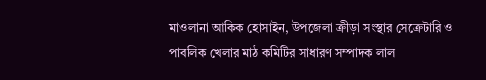মাওলানা আকিক হোসাইন, উপজেলা ক্রীড়া সংস্থার সেক্রেটারি ও পাবলিক খেলার মাঠ কমিটির সাধারণ সম্পাদক লাল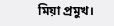মিয়া প্রমুখ।